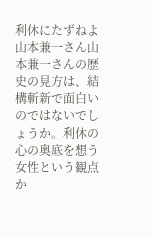利休にたずねよ 山本兼一さん山本兼一さんの歴史の見方は、結構斬新で面白いのではないでしょうか。利休の心の奥底を想う女性という観点か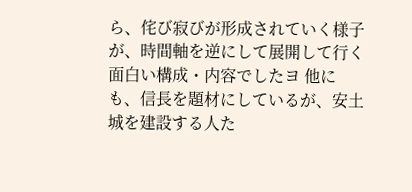ら、侘び寂びが形成されていく様子が、時間軸を逆にして展開して行く面白い構成・内容でしたヨ 他にも、信長を題材にしているが、安土城を建設する人た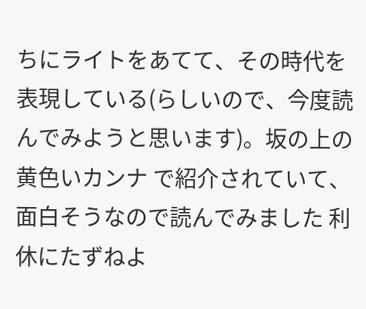ちにライトをあてて、その時代を表現している(らしいので、今度読んでみようと思います)。坂の上の黄色いカンナ で紹介されていて、面白そうなので読んでみました 利休にたずねよ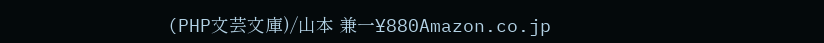(PHP文芸文庫)/山本 兼一¥880Amazon.co.jp